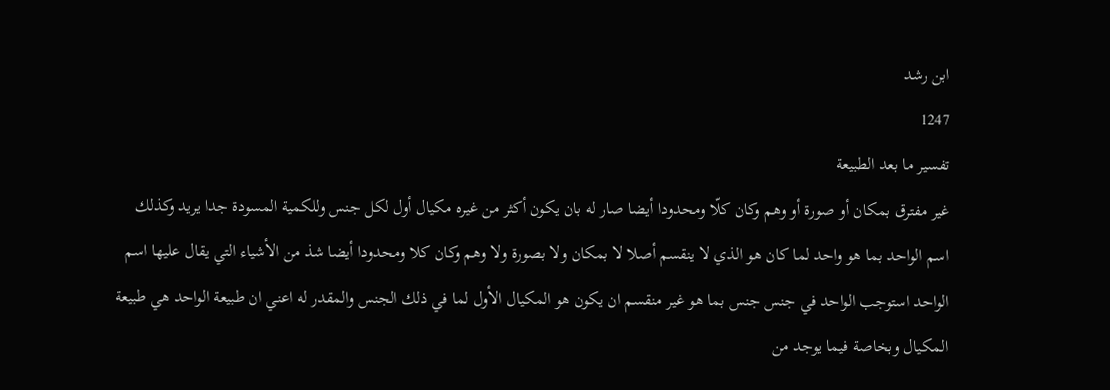ابن رشد
1247
تفسير ما بعد الطبيعة
غير مفترق بمكان أو صورة أو وهم وكان كلّا ومحدودا أيضا صار له بان يكون أكثر من غيره مكيال أول لكل جنس وللكمية المسودة جدا يريد وكذلك اسم الواحد بما هو واحد لما كان هو الذي لا ينقسم أصلا لا بمكان ولا بصورة ولا وهم وكان كلا ومحدودا أيضا شذ من الأشياء التي يقال عليها اسم الواحد استوجب الواحد في جنس جنس بما هو غير منقسم ان يكون هو المكيال الأول لما في ذلك الجنس والمقدر له اعني ان طبيعة الواحد هي طبيعة المكيال وبخاصة فيما يوجد من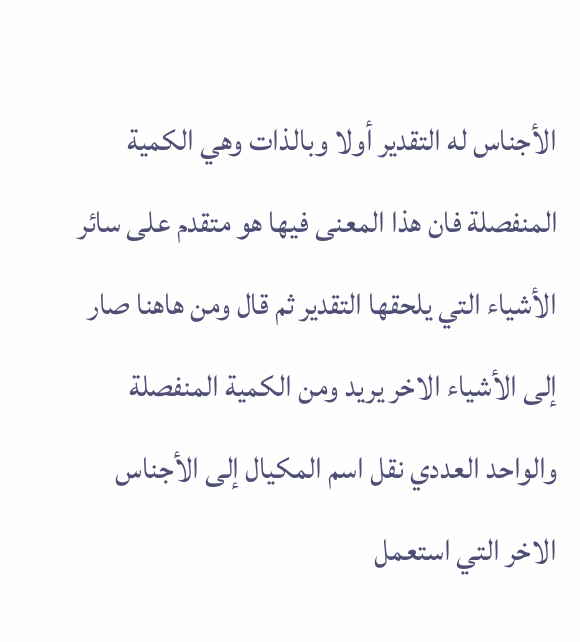الأجناس له التقدير أولا وبالذات وهي الكمية المنفصلة فان هذا المعنى فيها هو متقدم على سائر الأشياء التي يلحقها التقدير ثم قال ومن هاهنا صار إلى الأشياء الاخر يريد ومن الكمية المنفصلة والواحد العددي نقل اسم المكيال إلى الأجناس الاخر التي استعمل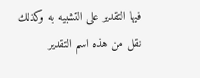فيها التقدير على التشبيه به وكذلك نقل من هذه اسم التقدير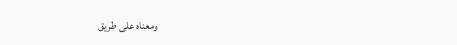ومعناه على طريق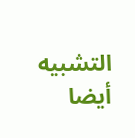التشبيه أيضا